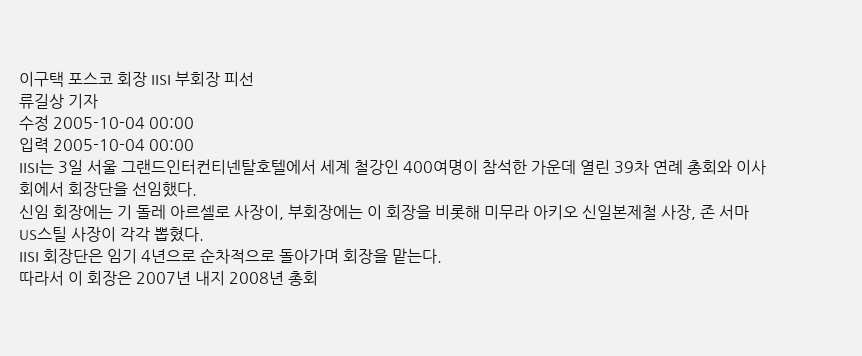이구택 포스코 회장 IISI 부회장 피선
류길상 기자
수정 2005-10-04 00:00
입력 2005-10-04 00:00
IISI는 3일 서울 그랜드인터컨티넨탈호텔에서 세계 철강인 400여명이 참석한 가운데 열린 39차 연례 총회와 이사회에서 회장단을 선임했다.
신임 회장에는 기 돌레 아르셀로 사장이, 부회장에는 이 회장을 비롯해 미무라 아키오 신일본제철 사장, 존 서마 US스틸 사장이 각각 뽑혔다.
IISI 회장단은 임기 4년으로 순차적으로 돌아가며 회장을 맡는다.
따라서 이 회장은 2007년 내지 2008년 총회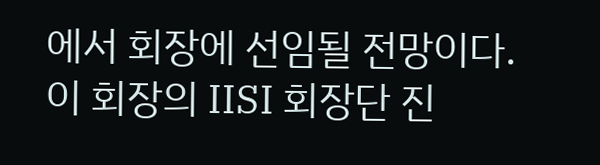에서 회장에 선임될 전망이다.
이 회장의 IISI 회장단 진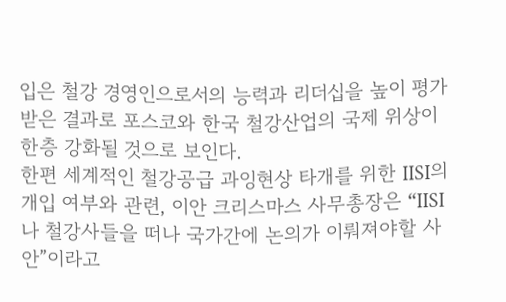입은 철강 경영인으로서의 능력과 리더십을 높이 평가받은 결과로 포스코와 한국 철강산업의 국제 위상이 한층 강화될 것으로 보인다.
한편 세계적인 철강공급 과잉현상 타개를 위한 IISI의 개입 여부와 관련, 이안 크리스마스 사무총장은 “IISI나 철강사들을 떠나 국가간에 논의가 이뤄져야할 사안”이라고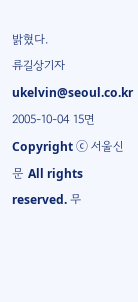밝혔다.
류길상기자 ukelvin@seoul.co.kr
2005-10-04 15면
Copyright ⓒ 서울신문 All rights reserved. 무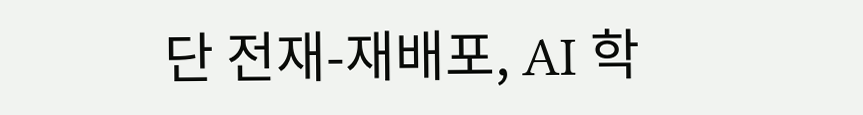단 전재-재배포, AI 학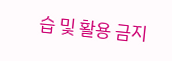습 및 활용 금지